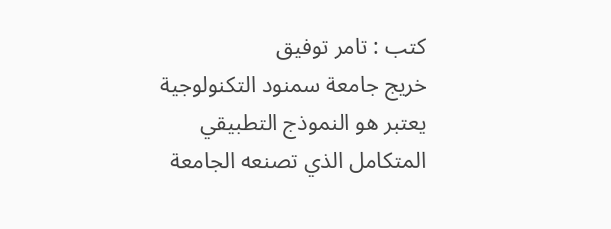كتب : تامر توفيق
خريج جامعة سمنود التكنولوجية يعتبر هو النموذج التطبيقي المتكامل الذي تصنعه الجامعة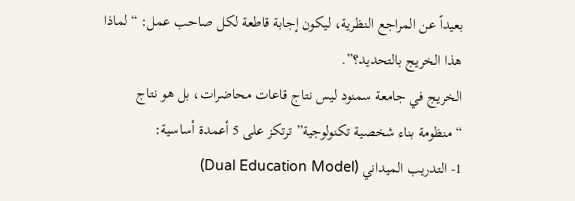بعيداً عن المراجع النظرية، ليكون إجابة قاطعة لكل صاحب عمل: “لماذا هذا الخريج بالتحديد؟”.
الخريج في جامعة سمنود ليس نتاج قاعات محاضرات، بل هو نتاج “منظومة بناء شخصية تكنولوجية” ترتكز على 5 أعمدة أساسية:
1- التدريب الميداني (Dual Education Model)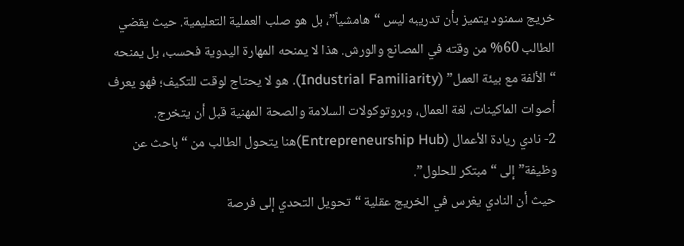خريج سمنود يتميز بأن تدريبه ليس “هامشياً”، بل هو صلب العملية التعليمية. حيث يقضي الطالب 60% من وقته في المصانع والورش. هذا لا يمنحه المهارة اليدوية فحسب، بل يمنحه “الألفة مع بيئة العمل” (Industrial Familiarity). هو لا يحتاج لوقت للتكيف؛ فهو يعرف أصوات الماكينات، لغة العمال، وبروتوكولات السلامة والصحة المهنية قبل أن يتخرج.
2- نادي ريادة الأعمال (Entrepreneurship Hub)هنا يتحول الطالب من “باحث عن وظيفة” إلى “مبتكر للحلول”.
حيث أن النادي يغرس في الخريج عقلية “تحويل التحدي إلى فرصة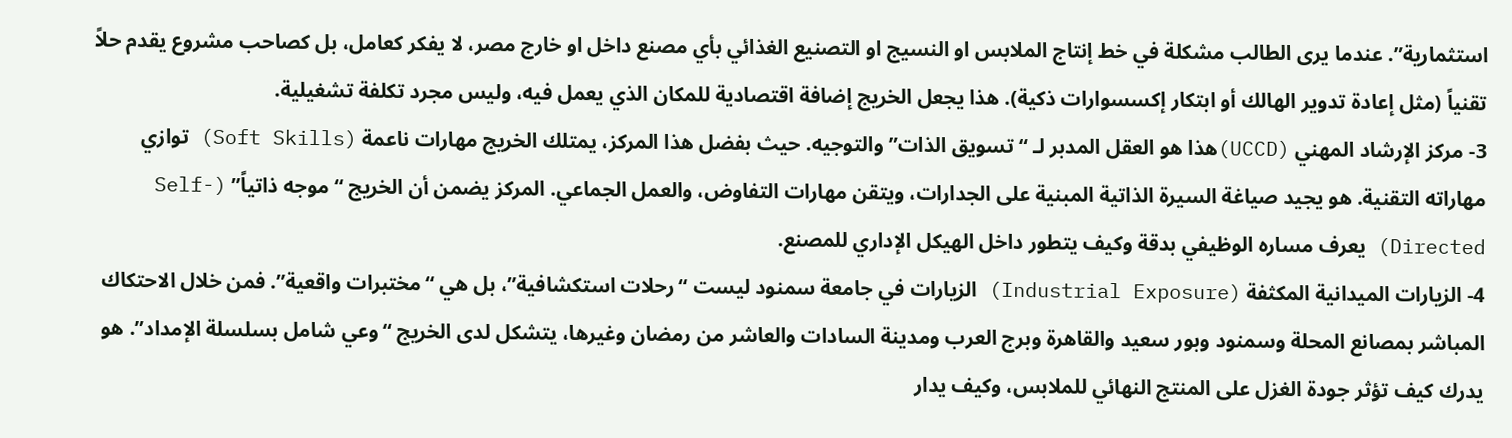استثمارية”. عندما يرى الطالب مشكلة في خط إنتاج الملابس او النسيج او التصنيع الغذائي بأي مصنع داخل او خارج مصر، لا يفكر كعامل، بل كصاحب مشروع يقدم حلاً تقنياً (مثل إعادة تدوير الهالك أو ابتكار إكسسوارات ذكية). هذا يجعل الخريج إضافة اقتصادية للمكان الذي يعمل فيه، وليس مجرد تكلفة تشغيلية.
3- مركز الإرشاد المهني (UCCD)هذا هو العقل المدبر لـ “تسويق الذات” والتوجيه. حيث بفضل هذا المركز، يمتلك الخريج مهارات ناعمة (Soft Skills) توازي مهاراته التقنية. هو يجيد صياغة السيرة الذاتية المبنية على الجدارات، ويتقن مهارات التفاوض، والعمل الجماعي. المركز يضمن أن الخريج “موجه ذاتياً” (Self-Directed) يعرف مساره الوظيفي بدقة وكيف يتطور داخل الهيكل الإداري للمصنع.
4- الزيارات الميدانية المكثفة (Industrial Exposure) الزيارات في جامعة سمنود ليست “رحلات استكشافية”، بل هي “مختبرات واقعية”. فمن خلال الاحتكاك المباشر بمصانع المحلة وسمنود وبور سعيد والقاهرة وبرج العرب ومدينة السادات والعاشر من رمضان وغيرها، يتشكل لدى الخريج “وعي شامل بسلسلة الإمداد”. هو يدرك كيف تؤثر جودة الغزل على المنتج النهائي للملابس، وكيف يدار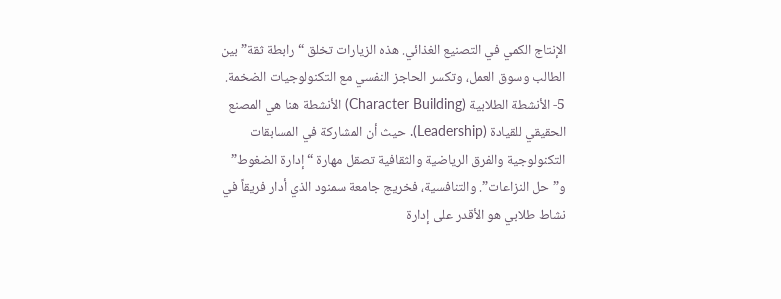الإنتاج الكمي في التصنيع الغذائي. هذه الزيارات تخلق “رابطة ثقة” بين الطالب وسوق العمل، وتكسر الحاجز النفسي مع التكنولوجيات الضخمة.
5- الأنشطة الطلابية (Character Building) الأنشطة هنا هي المصنع الحقيقي للقيادة (Leadership). حيث أن المشاركة في المسابقات التكنولوجية والفرق الرياضية والثقافية تصقل مهارة “إدارة الضغوط” و”حل النزاعات”. والتنافسية، فخريج جامعة سمنود الذي أدار فريقاً في نشاط طلابي هو الأقدر على إدارة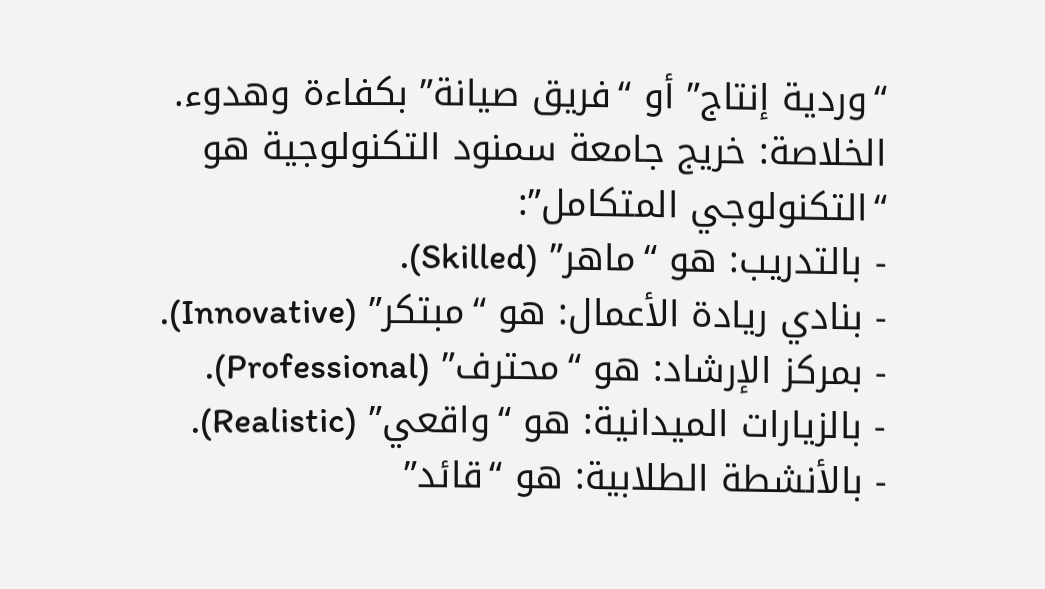“وردية إنتاج” أو “فريق صيانة” بكفاءة وهدوء.
الخلاصة: خريج جامعة سمنود التكنولوجية هو “التكنولوجي المتكامل”:
- بالتدريب: هو “ماهر” (Skilled).
- بنادي ريادة الأعمال: هو “مبتكر” (Innovative).
- بمركز الإرشاد: هو “محترف” (Professional).
- بالزيارات الميدانية: هو “واقعي” (Realistic).
- بالأنشطة الطلابية: هو “قائد”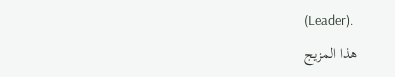(Leader).
هذا المزيج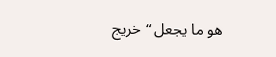هو ما يجعل “خريج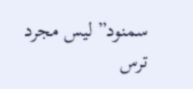سمنود” ليس مجرد ترس